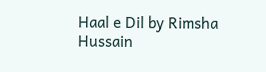Haal e Dil by Rimsha Hussain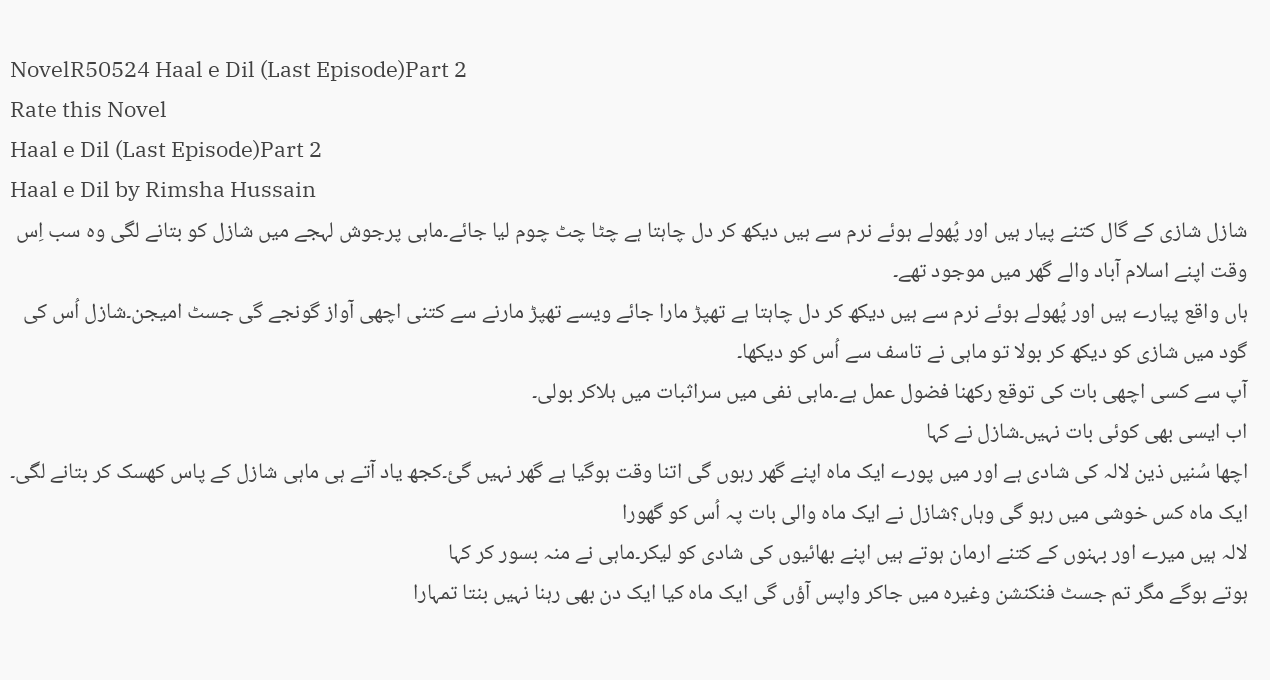NovelR50524 Haal e Dil (Last Episode)Part 2
Rate this Novel
Haal e Dil (Last Episode)Part 2
Haal e Dil by Rimsha Hussain
شازل شازی کے گال کتنے پیار ہیں اور پُھولے ہوئے نرم سے ہیں دیکھ کر دل چاہتا ہے چٹا چٹ چوم لیا جائے۔ماہی پرجوش لہجے میں شازل کو بتانے لگی وہ سب اِس وقت اپنے اسلام آباد والے گھر میں موجود تھے۔
ہاں واقع پیارے ہیں اور پُھولے ہوئے نرم سے ہیں دیکھ کر دل چاہتا ہے تھپڑ مارا جائے ویسے تھپڑ مارنے سے کتنی اچھی آواز گونجے گی جسٹ امیجن۔شازل اُس کی گود میں شازی کو دیکھ کر بولا تو ماہی نے تاسف سے اُس کو دیکھا۔
آپ سے کسی اچھی بات کی توقع رکھنا فضول عمل ہے۔ماہی نفی میں سراثبات میں ہلاکر بولی۔
اب ایسی بھی کوئی بات نہیں۔شازل نے کہا
اچھا سُنیں ذین لالہ کی شادی ہے اور میں پورے ایک ماہ اپنے گھر رہوں گی اتنا وقت ہوگیا ہے گھر نہیں گئ۔کجھ یاد آتے ہی ماہی شازل کے پاس کھسک کر بتانے لگی۔
ایک ماہ کس خوشی میں رہو گی وہاں؟شازل نے ایک ماہ والی بات پہ اُس کو گھورا
لالہ ہیں میرے اور بہنوں کے کتنے ارمان ہوتے ہیں اپنے بھائیوں کی شادی کو لیکر۔ماہی نے منہ بسور کر کہا
ہوتے ہوگے مگر تم جسٹ فنکنشن وغیرہ میں جاکر واپس آؤں گی ایک ماہ کیا ایک دن بھی رہنا نہیں بنتا تمہارا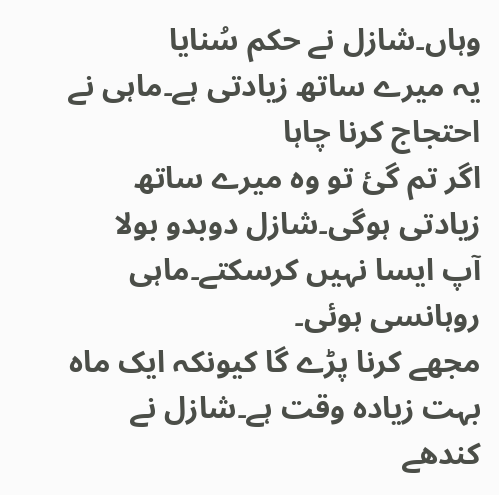وہاں۔شازل نے حکم سُنایا
یہ میرے ساتھ زیادتی ہے۔ماہی نے احتجاج کرنا چاہا
اگر تم گئ تو وہ میرے ساتھ زیادتی ہوگی۔شازل دوبدو بولا
آپ ایسا نہیں کرسکتے۔ماہی روہانسی ہوئی۔
مجھے کرنا پڑے گا کیونکہ ایک ماہ بہت زیادہ وقت ہے۔شازل نے کندھے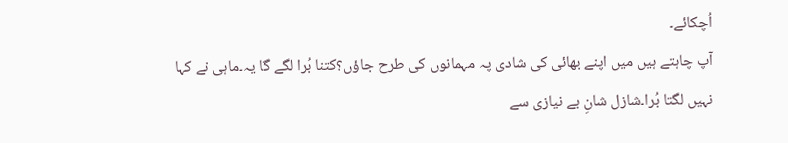اُچکائے۔
آپ چاہتے ہیں میں اپنے بھائی کی شادی پہ مہمانوں کی طرح جاؤں؟کتنا بُرا لگے گا یہ۔ماہی نے کہا
نہیں لگتا بُرا۔شازل شانِ بے نیازی سے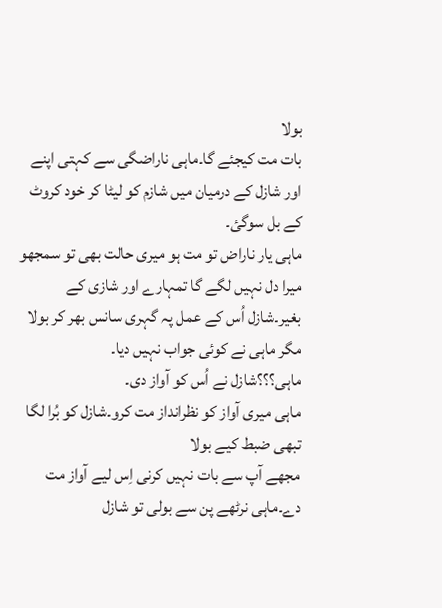بولا
بات مت کیجئے گا۔ماہی ناراضگی سے کہتی اپنے اور شازل کے درمیان میں شازم کو لیٹا کر خود کروٹ کے بل سوگئ۔
ماہی یار ناراض تو مت ہو میری حالت بھی تو سمجھو میرا دل نہیں لگے گا تمہارے اور شازی کے بغیر۔شازل اُس کے عمل پہ گہری سانس بھر کر بولا مگر ماہی نے کوئی جواب نہیں دیا۔
ماہی؟؟؟شازل نے اُس کو آواز دی۔
ماہی میری آواز کو نظرانداز مت کرو۔شازل کو بُرا لگا تبھی ضبط کیے بولا
مجھے آپ سے بات نہیں کرنی اِس لیے آواز مت دے۔ماہی نرٹھے پن سے بولی تو شازل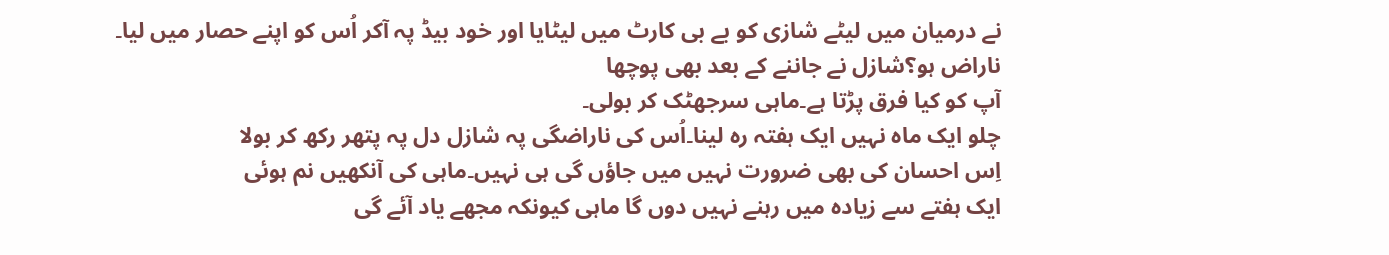نے درمیان میں لیٹے شازی کو بے بی کارٹ میں لیٹایا اور خود بیڈ پہ آکر اُس کو اپنے حصار میں لیا۔
ناراض ہو؟شازل نے جاننے کے بعد بھی پوچھا
آپ کو کیا فرق پڑتا ہے۔ماہی سرجھٹک کر بولی۔
چلو ایک ماہ نہیں ایک ہفتہ رہ لینا۔اُس کی ناراضگی پہ شازل دل پہ پتھر رکھ کر بولا
اِس احسان کی بھی ضرورت نہیں میں جاؤں گی ہی نہیں۔ماہی کی آنکھیں نم ہوئی
ایک ہفتے سے زیادہ میں رہنے نہیں دوں گا ماہی کیونکہ مجھے یاد آئے گی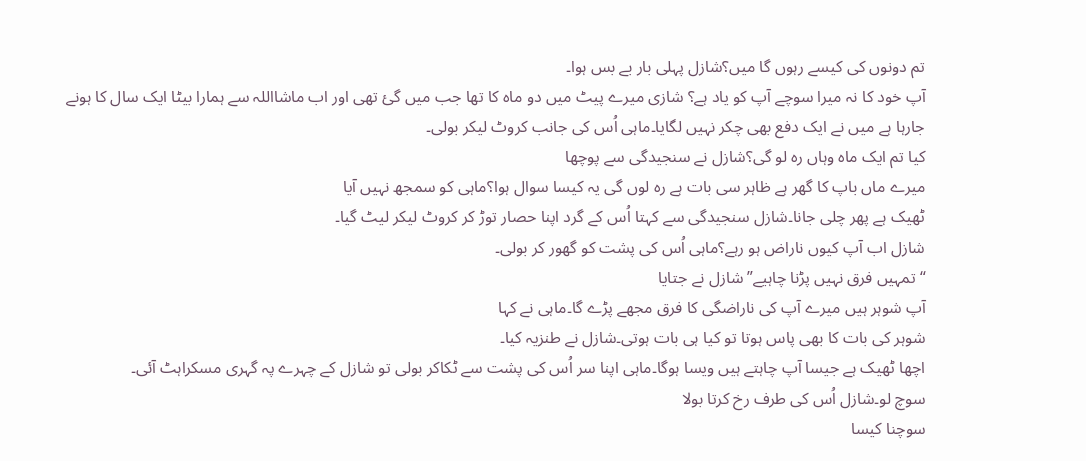تم دونوں کی کیسے رہوں گا میں؟شازل پہلی بار بے بس ہوا۔
آپ خود کا نہ میرا سوچے آپ کو یاد ہے؟ شازی میرے پیٹ میں دو ماہ کا تھا جب میں گئ تھی اور اب ماشااللہ سے ہمارا بیٹا ایک سال کا ہونے جارہا ہے میں نے ایک دفع بھی چکر نہیں لگایا۔ماہی اُس کی جانب کروٹ لیکر بولی۔
کیا تم ایک ماہ وہاں رہ لو گی؟شازل نے سنجیدگی سے پوچھا
میرے ماں باپ کا گھر ہے ظاہر سی بات ہے رہ لوں گی یہ کیسا سوال ہوا؟ماہی کو سمجھ نہیں آیا
ٹھیک ہے پھر چلی جانا۔شازل سنجیدگی سے کہتا اُس کے گرد اپنا حصار توڑ کر کروٹ لیکر لیٹ گیا۔
شازل اب آپ کیوں ناراض ہو رہے؟ماہی اُس کی پشت کو گھور کر بولی۔
“تمہیں فرق نہیں پڑنا چاہیے”شازل نے جتایا
آپ شوہر ہیں میرے آپ کی ناراضگی کا فرق مجھے پڑے گا۔ماہی نے کہا
شوہر کی بات کا بھی پاس ہوتا تو کیا ہی بات ہوتی۔شازل نے طنزیہ کیا۔
اچھا ٹھیک ہے جیسا آپ چاہتے ہیں ویسا ہوگا۔ماہی اپنا سر اُس کی پشت سے ٹکاکر بولی تو شازل کے چہرے پہ گہری مسکراہٹ آئی۔
سوچ لو۔شازل اُس کی طرف رخ کرتا بولا
سوچنا کیسا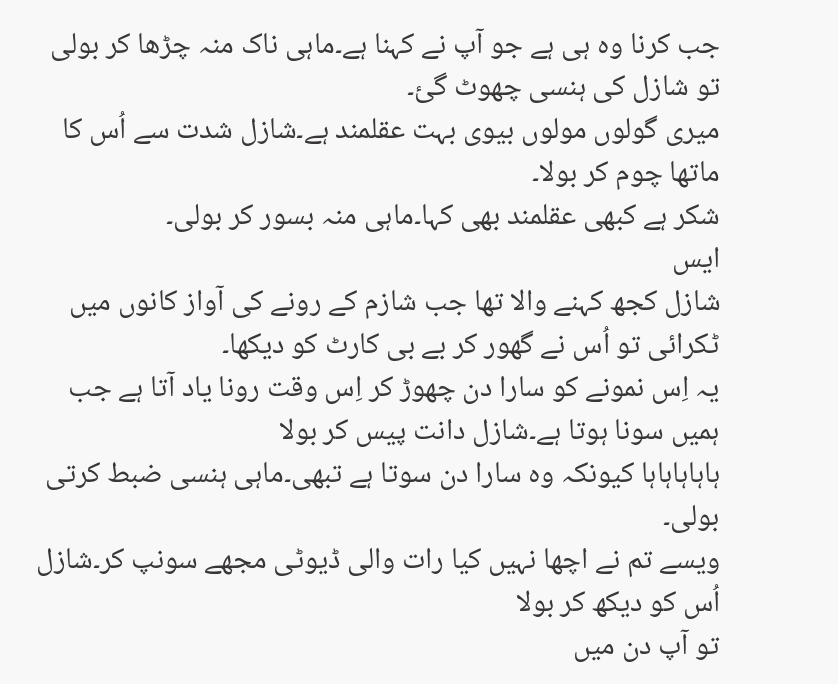جب کرنا وہ ہی ہے جو آپ نے کہنا ہے۔ماہی ناک منہ چڑھا کر بولی تو شازل کی ہنسی چھوٹ گئ۔
میری گولوں مولوں بیوی بہت عقلمند ہے۔شازل شدت سے اُس کا ماتھا چوم کر بولا۔
شکر ہے کبھی عقلمند بھی کہا۔ماہی منہ بسور کر بولی۔
ایس
شازل کجھ کہنے والا تھا جب شازم کے رونے کی آواز کانوں میں ٹکرائی تو اُس نے گھور کر بے بی کارٹ کو دیکھا۔
یہ اِس نمونے کو سارا دن چھوڑ کر اِس وقت رونا یاد آتا ہے جب ہمیں سونا ہوتا ہے۔شازل دانت پیس کر بولا
ہاہاہاہاہا کیونکہ وہ سارا دن سوتا ہے تبھی۔ماہی ہنسی ضبط کرتی بولی۔
ویسے تم نے اچھا نہیں کیا رات والی ڈیوٹی مجھے سونپ کر۔شازل اُس کو دیکھ کر بولا
تو آپ دن میں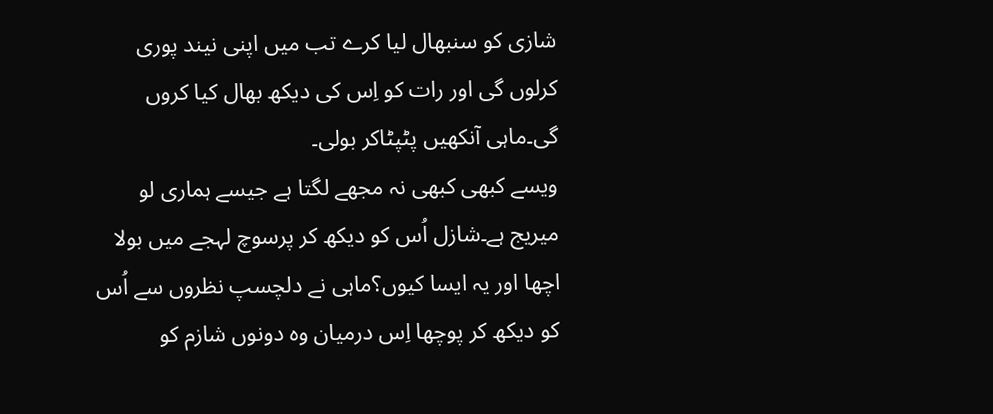شازی کو سنبھال لیا کرے تب میں اپنی نیند پوری کرلوں گی اور رات کو اِس کی دیکھ بھال کیا کروں گی۔ماہی آنکھیں پٹپٹاکر بولی۔
ویسے کبھی کبھی نہ مجھے لگتا ہے جیسے ہماری لو میریج ہے۔شازل اُس کو دیکھ کر پرسوچ لہجے میں بولا
اچھا اور یہ ایسا کیوں؟ماہی نے دلچسپ نظروں سے اُس کو دیکھ کر پوچھا اِس درمیان وہ دونوں شازم کو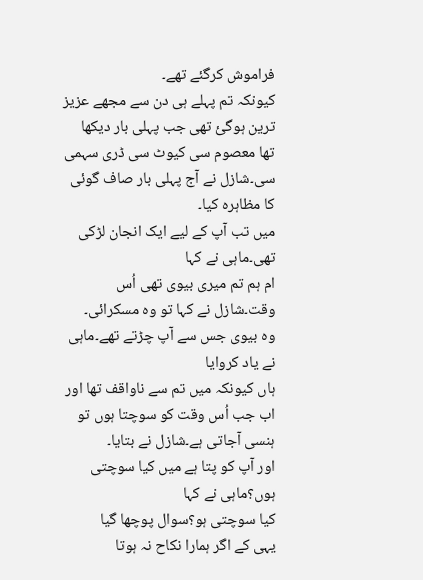فراموش کرگئے تھے۔
کیونکہ تم پہلے ہی دن سے مجھے عزیز ترین ہوگئ تھی جب پہلی بار دیکھا تھا معصوم سی کیوٹ سی ڈری سہمی سی۔شازل نے آج پہلی بار صاف گوئی کا مظاہرہ کیا۔
میں تب آپ کے لیے ایک انجان لڑکی تھی۔ماہی نے کہا
ام ہم تم میری بیوی تھی اُس وقت۔شازل نے کہا تو وہ مسکرائی۔
وہ بیوی جس سے آپ چڑتے تھے۔ماہی نے یاد کروایا
ہاں کیونکہ میں تم سے ناواقف تھا اور اب جب اُس وقت کو سوچتا ہوں تو ہنسی آجاتی ہے۔شازل نے بتایا۔
اور آپ کو پتا ہے میں کیا سوچتی ہوں؟ماہی نے کہا
کیا سوچتی ہو؟سوال پوچھا گیا
یہی کے اگر ہمارا نکاح نہ ہوتا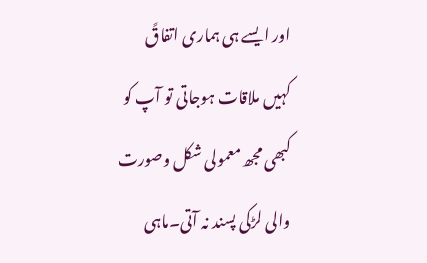اور ایسے ہی ہماری اتفاقً کہیں ملاقات ہوجاتی تو آپ کو کبھی مجھ معمولی شکل وصورت والی لڑکی پسند نہ آتی۔ماہی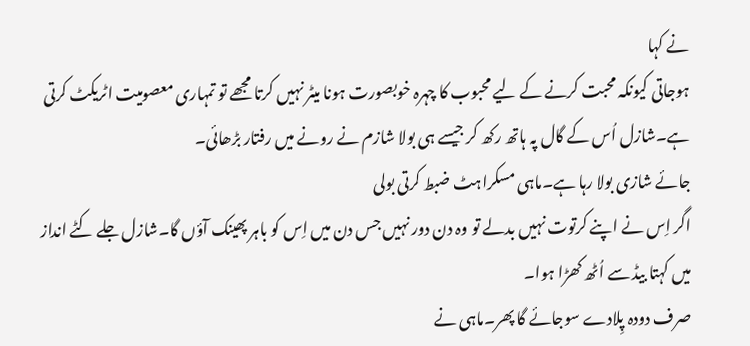نے کہا
ہوجاتی کیونکہ محبت کرنے کے لیے محبوب کا چہرہ خوبصورت ہونا میٹر نہیں کرتا مجھے تو تمہاری معصومیت اٹریکٹ کرتی ہے۔شازل اُس کے گال پہ ہاتھ رکھ کر جیسے ہی بولا شازم نے رونے میں رفتار بڑھائی۔
جائے شازی بولا رہا ہے۔ماہی مسکراہٹ ضبط کرتی بولی
اگر اِس نے اپنے کرتوت نہیں بدلے تو وہ دن دور نہیں جس دن میں اِس کو باہر پھینک آؤں گا۔شازل جلے کٹے انداز میں کہتا بیڈ سے اُٹھ کھڑا ہوا۔
صرف دودہ پِلادے سوجائے گا پھر۔ماہی نے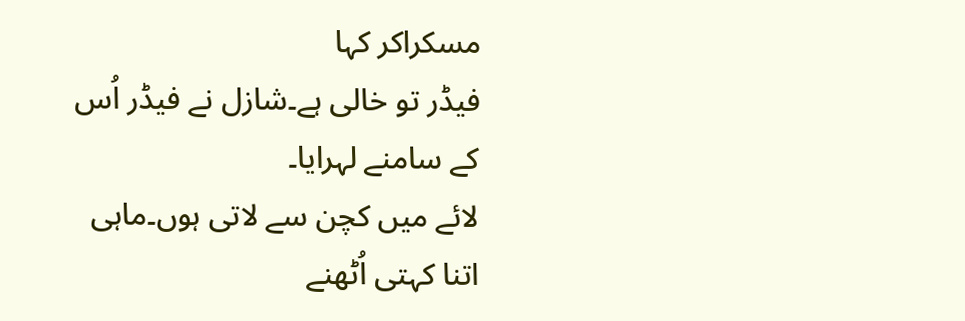مسکراکر کہا
فیڈر تو خالی ہے۔شازل نے فیڈر اُس کے سامنے لہرایا۔
لائے میں کچن سے لاتی ہوں۔ماہی اتنا کہتی اُٹھنے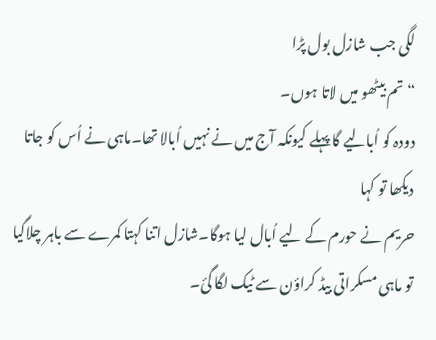لگی جب شازل بول پڑا
“تم بیٹھو میں لاتا ہوں۔
دودہ کو اُبالیے گا پہلے کیونکہ آج میں نے نہیں اُبالا تھا۔ماہی نے اُس کو جاتا دیکھا تو کہا
حریم نے حورم کے لیے اُبال لیا ہوگا۔شازل اتنا کہتا کمرے سے باہر چلاگیا تو ماہی مسکراتی بیڈ کراؤن سے ٹیک لگا گئ۔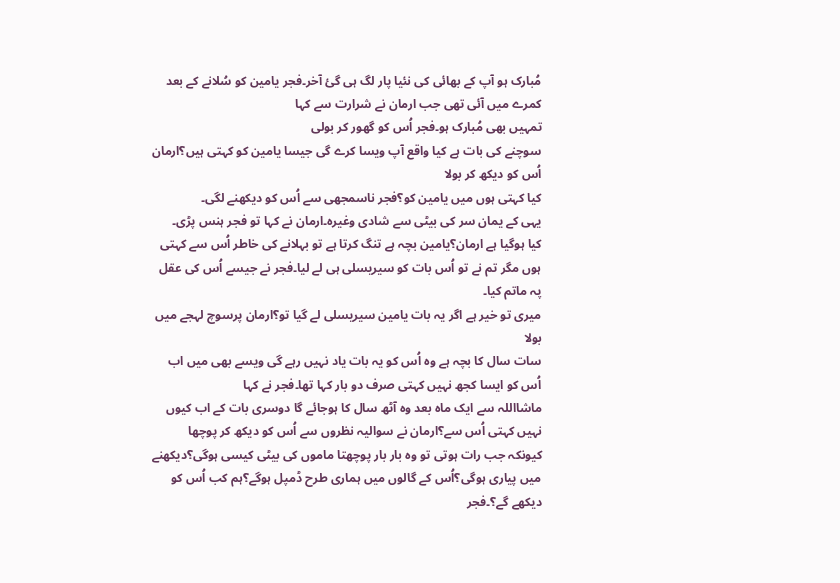مُبارک ہو آپ کے بھائی کی نئیا پار لگ ہی گئ آخر۔فجر یامین کو سُلانے کے بعد کمرے میں آئی تھی جب ارمان نے شرارت سے کہا
تمہیں بھی مُبارک ہو۔فجر اُس کو گھور کر بولی
سوچنے کی بات ہے کیا واقع آپ ویسا کرے گی جیسا یامین کو کہتی ہیں؟ارمان اُس کو دیکھ کر بولا
کیا کہتی ہوں میں یامین کو؟فجر ناسمجھی سے اُس کو دیکھنے لگی۔
یہی کے یمان سر کی بیٹی سے شادی وغیرہ۔ارمان نے کہا تو فجر ہنس پڑی۔
کیا ہوگیا ہے ارمان؟یامین بچہ ہے تنگ کرتا ہے تو بہلانے کی خاطر اُس سے کہتی ہوں مگر تم نے تو اُس بات کو سیریسلی ہی لے لیا۔فجر نے جیسے اُس کی عقل پہ ماتم کیا۔
میری تو خیر ہے اگر یہ بات یامین سیریسلی لے گیا تو؟ارمان پرسوچ لہجے میں بولا
سات سال کا بچہ ہے وہ اُس کو یہ بات یاد نہیں رہے گی ویسے بھی میں اب اُس کو ایسا کجھ نہیں کہتی صرف دو بار کہا تھا۔فجر نے کہا
ماشااللہ سے ایک ماہ بعد وہ آٹھ سال کا ہوجائے گا دوسری بات کے اب کیوں نہیں کہتی اُس سے؟ارمان نے سوالیہ نظروں سے اُس کو دیکھ کر پوچھا
کیونکہ جب رات ہوتی تو وہ بار بار پوچھتا ماموں کی بیٹی کیسی ہوگی؟دیکھنے میں پیاری ہوگی؟اُس کے گالوں میں ہماری طرح ڈمپل ہوگے؟ہم کب اُس کو دیکھے گے؟۔فجر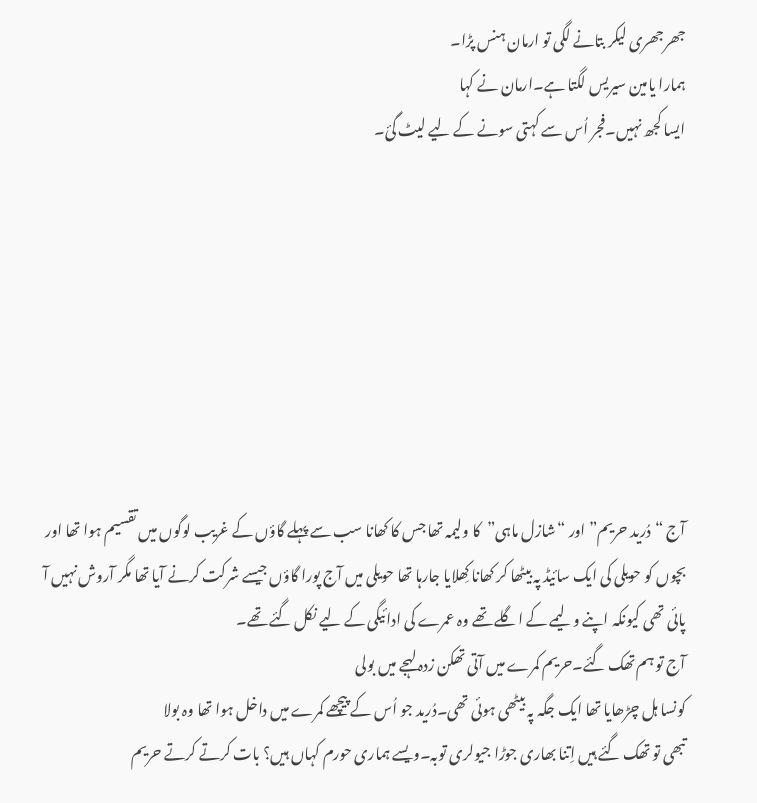جھرجھری لیکر بتانے لگی تو ارمان ہنس پڑا۔
ہمارا یامین سیریس لگتا ہے۔ارمان نے کہا
ایسا کجھ نہیں۔فجر اُس سے کہتی سونے کے لیے لیٹ گئ۔








آج “دُرید حریم”اور “شازل ماہی”کا ولیمہ تھا جس کا کھانا سب سے پہلے گاؤں کے غریب لوگوں میں تقسیم ہوا تھا اور بچوں کو حویلی کی ایک سائیڈ پہ بیٹھا کر کھانا کِھلایا جارہا تھا حویلی میں آج پورا گاؤں جیسے شرکت کرنے آیا تھا مگر آروش نہیں آ پائی تھی کیونکہ اپنے ولیمے کے اگلے تھے وہ عمرے کی ادائیگی کے لیے نکل گئے تھے۔
آج تو ہم تھک گئے۔حریم کمرے میں آتی تھکن زدہ لہجے میں بولی
کونسا ہل چڑھایا تھا ایک جگہ پہ بیٹھی ہوئی تھی۔دُرید جو اُس کے پیچھے کمرے میں داخل ہوا تھا وہ بولا
تبھی تو تھک گئے ہیں اِتنا بھاری جوڑا جیولری توبہ۔ویسے ہماری حورم کہاں ہیں؟ بات کرتے کرتے حریم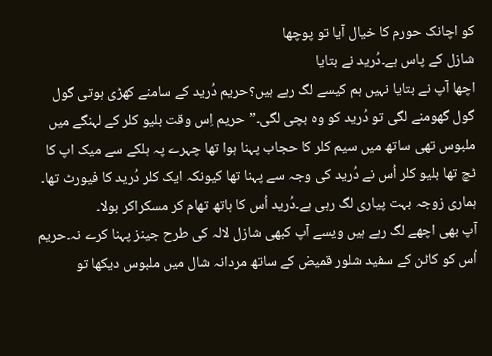کو اچانک حورم کا خیال آیا تو پوچھا
شازل کے پاس ہے۔دُرید نے بتایا
اچھا آپ نے بتایا نہیں ہم کیسے لگ رہے ہیں؟حریم دُرید کے سامنے کھڑی ہوتی گول گول گھومنے لگی تو دُرید کو وہ بچی لگی۔”حریم اِس وقت بلیو کلر کے لہنگے میں ملبوس تھی ساتھ میں سیم کلر کا حجاب پہنا ہوا تھا چہرے پہ ہلکے سے میک اپ کا ٹچ تھا بلیو کلر اُس نے دُرید کی وجہ سے پہنا تھا کیونکہ ایک کلر دُرید کا فیورٹ تھا۔
ہماری زوجہ بہت پیاری لگ رہی ہے۔دُرید اُس کا ہاتھ تھام کر مسکراکر بولا۔
آپ بھی اچھے لگ رہے ہیں ویسے آپ کبھی شازل لالہ کی طرح جینز پہنا کرے نہ۔حریم اُس کو کاٹن کے سفید شلور قمیض کے ساتھ مردانہ شال میں ملبوس دیکھا تو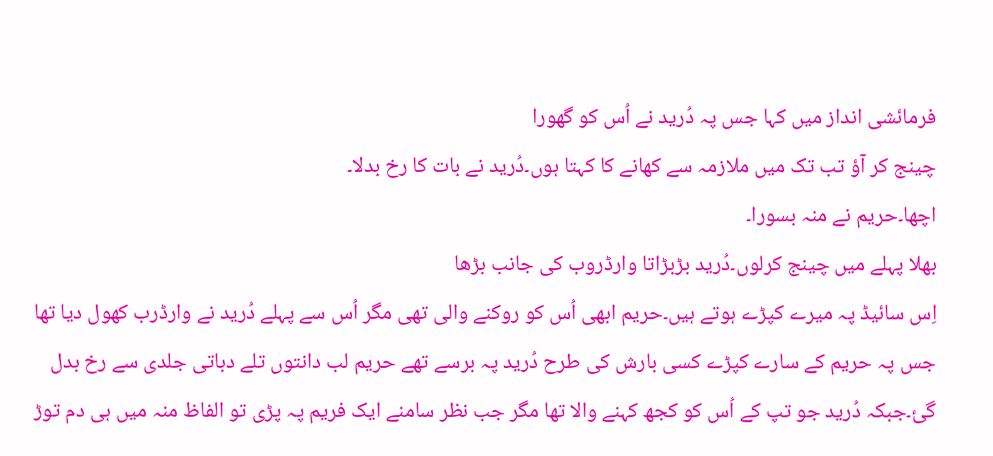فرمائشی انداز میں کہا جس پہ دُرید نے اُس کو گھورا
چینج کر آؤ تب تک میں ملازمہ سے کھانے کا کہتا ہوں۔دُرید نے بات کا رخ بدلا۔
اچھا۔حریم نے منہ بسورا۔
بھلا پہلے میں چینج کرلوں۔دُرید بڑبڑاتا وارڈروب کی جانب بڑھا
اِس سائیڈ پہ میرے کپڑے ہوتے ہیں۔حریم ابھی اُس کو روکنے والی تھی مگر اُس سے پہلے دُرید نے وارڈرب کھول دیا تھا جس پہ حریم کے سارے کپڑے کسی بارش کی طرح دُرید پہ برسے تھے حریم لب دانتوں تلے دباتی جلدی سے رخ بدل گئ۔جبکہ دُرید جو تپ کے اُس کو کجھ کہنے والا تھا مگر جب نظر سامنے ایک فریم پہ پڑی تو الفاظ منہ میں ہی دم توڑ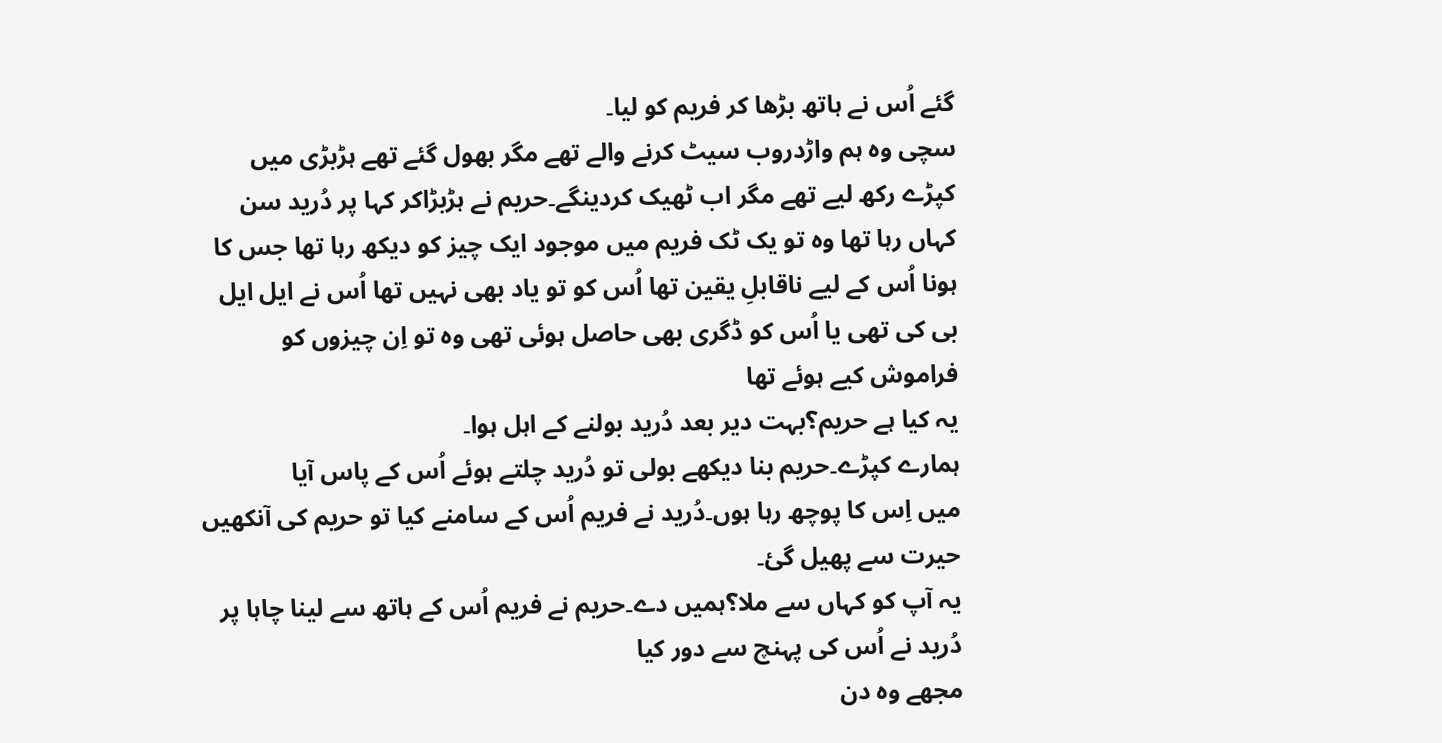گئے اُس نے ہاتھ بڑھا کر فریم کو لیا۔
سچی وہ ہم واڑدروب سیٹ کرنے والے تھے مگر بھول گئے تھے ہڑبڑی میں کپڑے رکھ لیے تھے مگر اب ٹھیک کردینگے۔حریم نے ہڑبڑاکر کہا پر دُرید سن کہاں رہا تھا وہ تو یک ٹک فریم میں موجود ایک چیز کو دیکھ رہا تھا جس کا ہونا اُس کے لیے ناقابلِ یقین تھا اُس کو تو یاد بھی نہیں تھا اُس نے ایل ایل بی کی تھی یا اُس کو ڈگری بھی حاصل ہوئی تھی وہ تو اِن چیزوں کو فراموش کیے ہوئے تھا
یہ کیا ہے حریم؟بہت دیر بعد دُرید بولنے کے اہل ہوا۔
ہمارے کپڑے۔حریم بنا دیکھے بولی تو دُرید چلتے ہوئے اُس کے پاس آیا
میں اِس کا پوچھ رہا ہوں۔دُرید نے فریم اُس کے سامنے کیا تو حریم کی آنکھیں حیرت سے پھیل گئ۔
یہ آپ کو کہاں سے ملا؟ہمیں دے۔حریم نے فریم اُس کے ہاتھ سے لینا چاہا پر دُرید نے اُس کی پہنچ سے دور کیا
مجھے وہ دن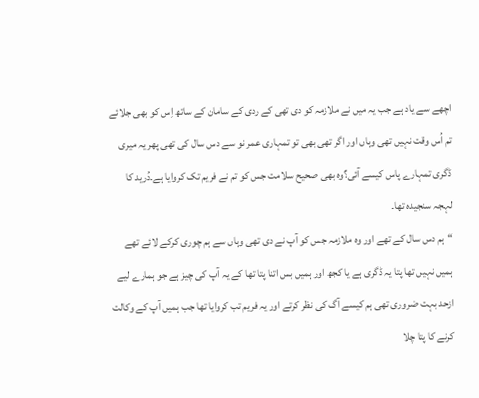اچھے سے یاد ہے جب یہ میں نے ملازمہ کو دی تھی کے ردی کے سامان کے ساتھ اِس کو بھی جلائے تم اُس وقت نہیں تھی وہاں اور اگر تھی بھی تو تمہاری عمر نو سے دس سال کی تھی پھر یہ میری ڈگری تمہارے پاس کیسے آئی؟وہ بھی صحیح سلامت جس کو تم نے فریم تک کروایا ہے۔دُرید کا لہجہ سنجیدہ تھا۔
“ہم دس سال کے تھے اور وہ ملازمہ جس کو آپ نے دی تھی وہاں سے ہم چوری کرکے لائے تھے ہمیں نہیں تھا پتا یہ ڈگری ہے یا کجھ اور ہمیں بس اتنا پتا تھا کے یہ آپ کی چیز ہے جو ہمارے لیے ازحد بہت ضروری تھی ہم کیسے آگ کی نظر کرتے اور یہ فریم تب کروایا تھا جب ہمیں آپ کے وکالت کرنے کا پتا چلا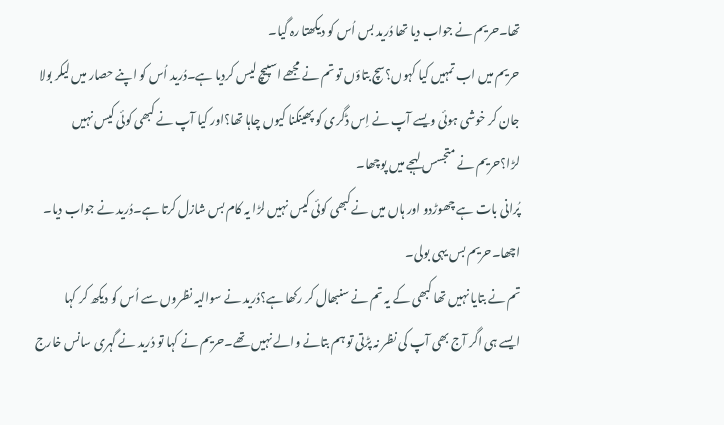تھا۔حریم نے جواب دیا تھا دُرید بس اُس کو دیکھتا رہ گیا۔
حریم میں اب تمہیں کیا کہوں؟سچ بتاؤں تو تم نے مجھے اسپیچ لیس کردیا ہے۔دُرید اُس کو اپنے حصار میں لیکر بولا
جان کر خوشی ہوئی ویسے آپ نے اِس ڈگری کو پھینکنا کیوں چاہا تھا؟اور کیا آپ نے کبھی کوئی کیس نہیں لڑا؟حریم نے متجسس لہجے میں پوچھا۔
پُرانی بات ہے چھوڑدو اور ہاں میں نے کبھی کوئی کیس نہیں لڑا یہ کام بس شازل کرتا ہے۔دُرید نے جواب دیا۔
اچھا۔حریم بس یہی بولی۔
تم نے بتایا نہیں تھا کبھی کے یہ تم نے سنبھال کر رکھا ہے؟دُرید نے سوالیہ نظروں سے اُس کو دیکھ کر کہا
ایسے ہی اگر آج بھی آپ کی نظر نہ پڑتی تو ہم بتانے والے نہیں تھے۔حریم نے کہا تو دُرید نے گہری سانس خارج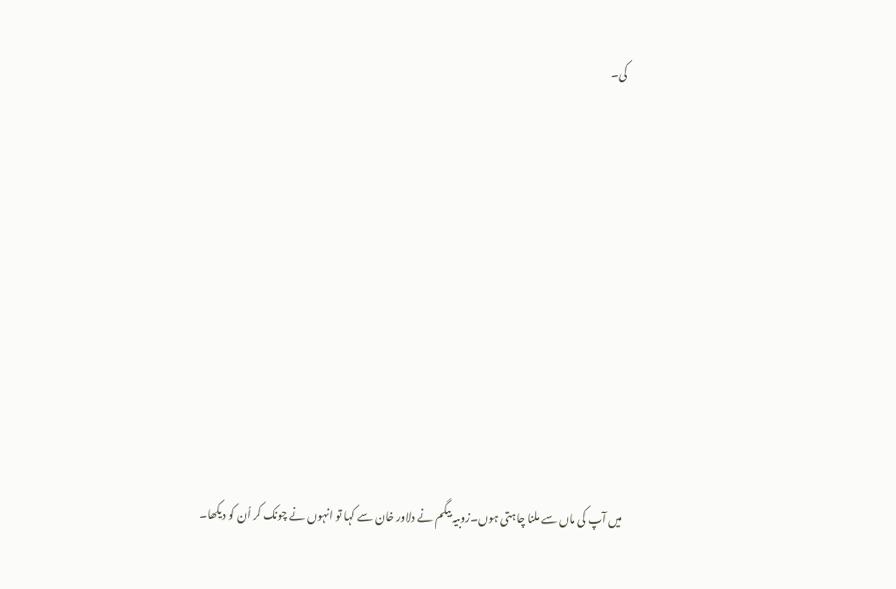کی۔









میں آپ کی ماں سے ملنا چاہتی ہوں۔زوبیہ بیگم نے دلاور خان سے کہا تو انہوں نے چونک کر اُن کو دیکھا۔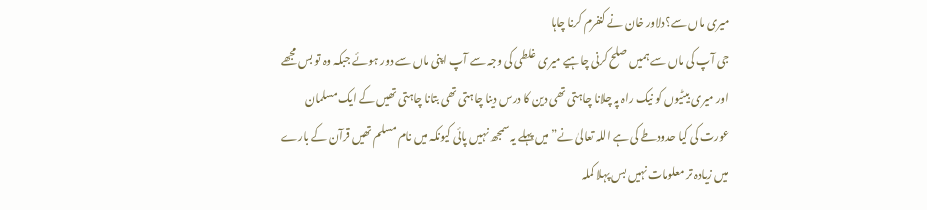میری ماں سے؟دلاور خان نے کنفرم کرنا چاہا
جی آپ کی ماں سے ہمیں صلح کرنی چاہیے میری غلطی کی وجہ سے آپ اپنی ماں سے دور ہوئے جبکہ وہ تو بس مجھے اور میری بیٹیوں کو نیک راہ پہ چلانا چاہتی تھی دین کا درس دینا چاہتی تھی بتانا چاہتی تھیں کے ایک مسلمان عورت کی کیا حدودطے کی ہے اللہ تعالیٰ نے”میں پہلے یہ سمجھ نہیں پائی کیونکہ میں نام مسلم تھیں قرآن کے بارے میں زیادہ تر معلومات نہیں بس پہلا کملہ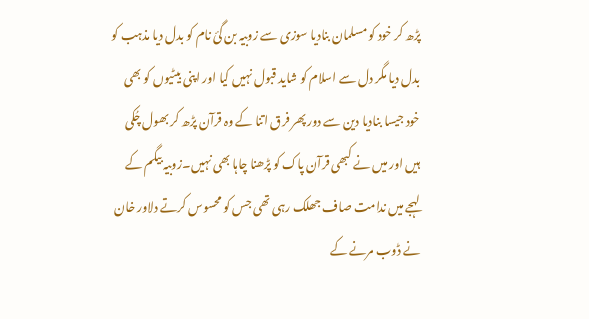پڑھ کر خود کو مسلمان بنادیا سوزی سے زوبیہ بن گئ نام کو بدل دیا مذہب کو بدل دیا مگر دل سے اسلام کو شاید قبول نہیں کیا اور اپنی بیٹیوں کو بھی خود جیسا بنادیا دین سے دور پھر فرق اتنا کے وہ قرآن پڑھ کر بھول چُکی ہیں اور میں نے کبھی قرآن پاک کو پڑھنا چاہا بھی نہیں۔زوبیہ بیگم کے لہجے میں ندامت صاف جھلک رہی تھی جس کو محسوس کرتے دلاور خان نے ڈوب مرنے کے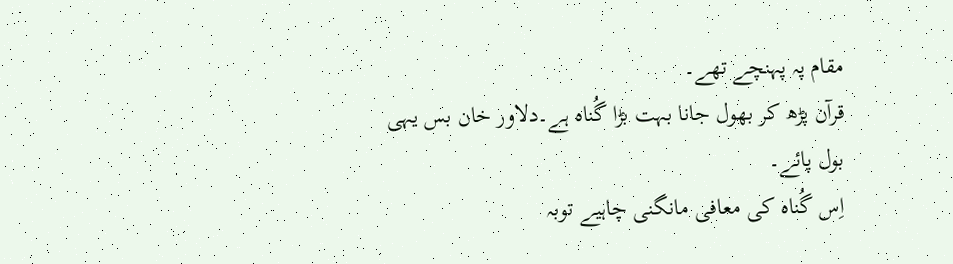مقام پہ پہنچے تھے۔
قرآن پڑھ کر بھول جانا بہت بڑا گُناہ ہے۔دلاور خان بس یہی بول پائے۔
اِس گُناہ کی معافی مانگنی چاہیے توبہ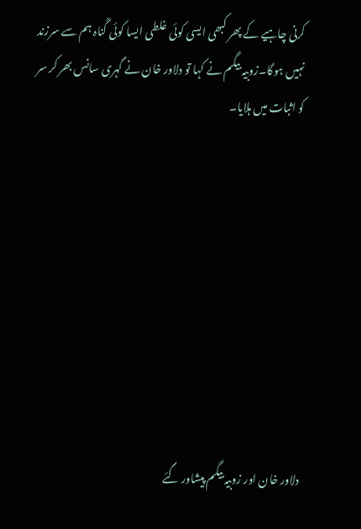کرنی چاہیے کے پھر کبھی ایسی کوئی غلطی ایسا کوئی گُناہ ہم سے سرزند نہیں ہوگا۔زوبیہ بیگم نے کہا تو دلاور خان نے گہری سانس بھر کر سر کو اثبات میں ہلایا۔









دلاور خان اور زوبیہ بیگم پیشاور گئے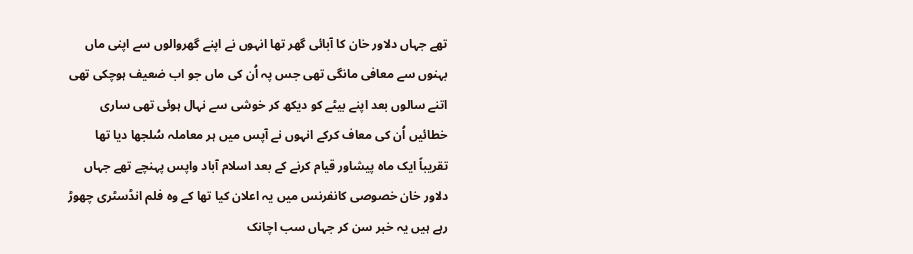تھے جہاں دلاور خان کا آبائی گھر تھا انہوں نے اپنے گھروالوں سے اپنی ماں بہنوں سے معافی مانگی تھی جس پہ اُن کی ماں جو اب ضعیف ہوچکی تھی اتنے سالوں بعد اپنے بیٹے کو دیکھ کر خوشی سے نہال ہوئی تھی ساری خطائیں اُن کی معاف کرکے انہوں نے آپس میں ہر معاملہ سُلجھا دیا تھا تقریباً ایک ماہ پیشاور قیام کرنے کے بعد اسلام آباد واپس پہنچے تھے جہاں دلاور خان خصوصی کانفرنس میں یہ اعلان کیا تھا کے وہ فلم انڈسٹری چھوڑ رہے ہیں یہ خبر سن کر جہاں سب اچانک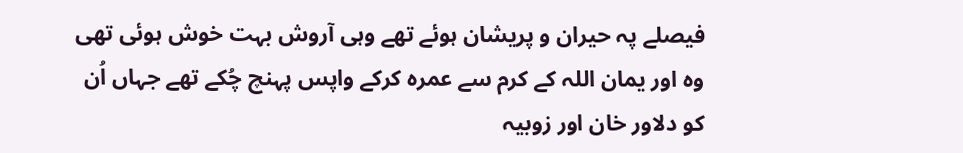فیصلے پہ حیران و پریشان ہوئے تھے وہی آروش بہت خوش ہوئی تھی وہ اور یمان اللہ کے کرم سے عمرہ کرکے واپس پہنچ چُکے تھے جہاں اُن کو دلاور خان اور زوبیہ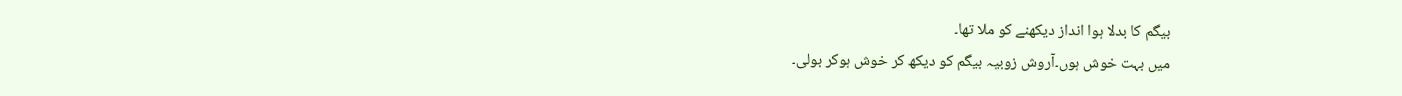بیگم کا بدلا ہوا انداز دیکھنے کو ملا تھا۔
میں بہت خوش ہوں۔آروش زوبیہ بیگم کو دیکھ کر خوش ہوکر بولی۔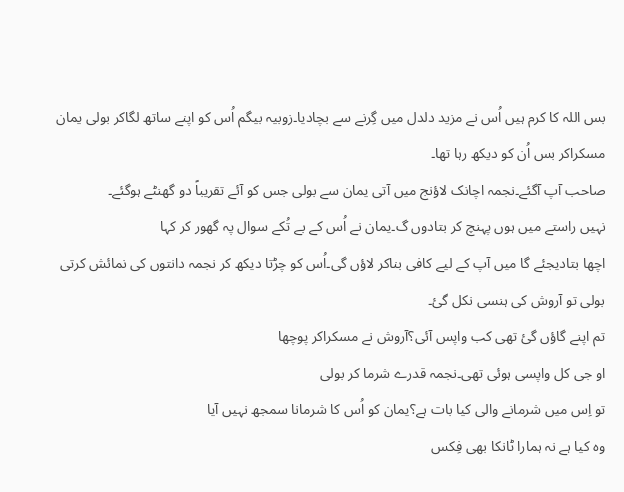بس اللہ کا کرم ہیں اُس نے مزید دلدل میں گِرنے سے بچادیا۔زوبیہ بیگم اُس کو اپنے ساتھ لگاکر بولی یمان مسکراکر بس اُن کو دیکھ رہا تھا۔
صاحب آپ آگئے۔نجمہ اچانک لاؤنج میں آتی یمان سے بولی جس کو آئے تقریباً دو گھنٹے ہوگئے۔
نہیں راستے میں ہوں پہنچ کر بتادوں گ۔یمان نے اُس کے بے تُکے سوال پہ گھور کر کہا
اچھا بتادیجئے گا میں آپ کے لیے کافی بناکر لاؤں گی۔اُس کو چڑتا دیکھ کر نجمہ دانتوں کی نمائش کرتی بولی تو آروش کی ہنسی نکل گئ۔
تم اپنے گاؤں گئ تھی کب واپس آئی؟آروش نے مسکراکر پوچھا
او جی کل واپسی ہوئی تھی۔نجمہ قدرے شرما کر بولی
تو اِس میں شرمانے والی کیا بات ہے؟یمان کو اُس کا شرمانا سمجھ نہیں آیا
وہ کیا ہے نہ ہمارا ٹانکا بھی فِکس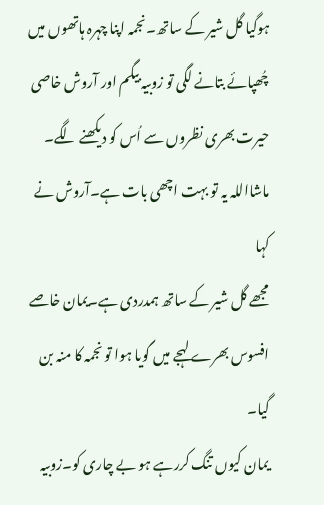ہوگیا گل شیر کے ساتھ۔نجمہ اپنا چہرہ ہاتھوں میں چُھپائے بتانے لگی تو زوبیہ بیگم اور آروش خاصی حیرت بھری نظروں سے اُس کو دیکھنے لگے۔
ماشااللہ یہ تو بہت اچھی بات ہے۔آروش نے کہا
مجھے گل شیر کے ساتھ ہمدردی ہے۔یمان خاصے افسوس بھرے لہجے میں گویا ہوا تو نجمہ کا منہ بن گیا۔
یمان کیوں تنگ کررہے ہو بے چاری کو۔زوبیہ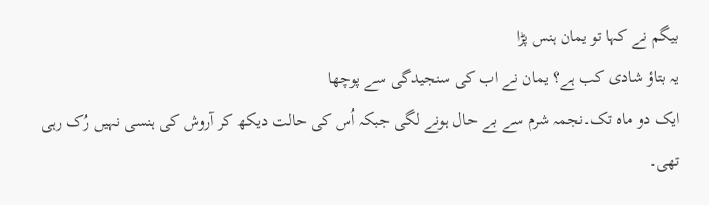بیگم نے کہا تو یمان ہنس پڑا
یہ بتاؤ شادی کب ہے؟ یمان نے اب کی سنجیدگی سے پوچھا
ایک دو ماہ تک۔نجمہ شرم سے بے حال ہونے لگی جبکہ اُس کی حالت دیکھ کر آروش کی ہنسی نہیں رُک رہی تھی۔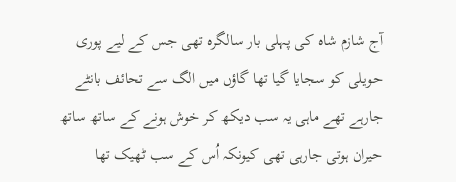آج شازم شاہ کی پہلی بار سالگرہ تھی جس کے لیے پوری حویلی کو سجایا گیا تھا گاؤں میں الگ سے تحائف بانٹے جارہے تھے ماہی یہ سب دیکھ کر خوش ہونے کے ساتھ ساتھ حیران ہوتی جارہی تھی کیونکہ اُس کے سب ٹھیک تھا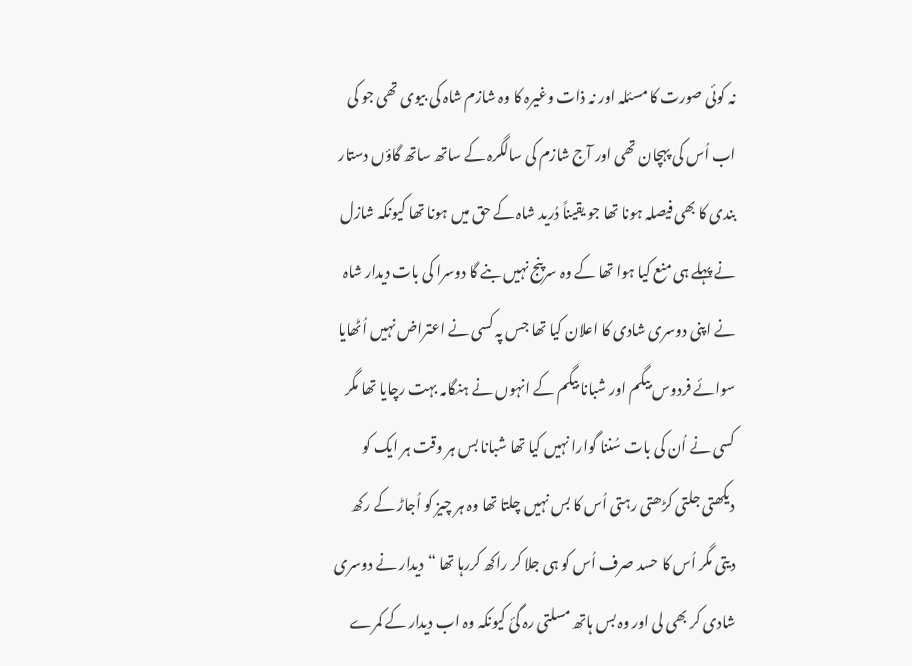نہ کوئی صورت کا مسئلہ اور نہ ذات وغیرہ کا وہ شازم شاہ کی بیوی تھی جو کی اب اُس کی پہچان تھی اور آج شازم کی سالگرہ کے ساتھ ساتھ گاؤں دستار بندی کا بھی فیصلہ ہونا تھا جو یقیناً دُرید شاہ کے حق میں ہونا تھا کیونکہ شازل نے پہلے ہی منع کیا ہوا تھا کے وہ سرپنج نہیں بنے گا دوسرا کی بات دیدار شاہ نے اپنی دوسری شادی کا اعلان کیا تھا جس پہ کسی نے اعتراض نہیں اُٹھایا سوائے فردوس بیگم اور شبانا بیگم کے انہوں نے ہنگامہ بہت رچایا تھا مگر کسی نے اُن کی بات سُننا گوارا نہیں کیا تھا شبانا بس ہر وقت ہر ایک کو دیکھتی جلتی کڑھتی رہتی اُس کا بس نہیں چلتا تھا وہ ہر چیز کو اُجاڑ کے رکھ دیتی مگر اُس کا حسد صرف اُس کو ہی جلا کر راکھ کررہا تھا “دیدار نے دوسری شادی کر بھی لی اور وہ بس ہاتھ مسلتی رہ گئ کیونکہ وہ اب دیدار کے کمرے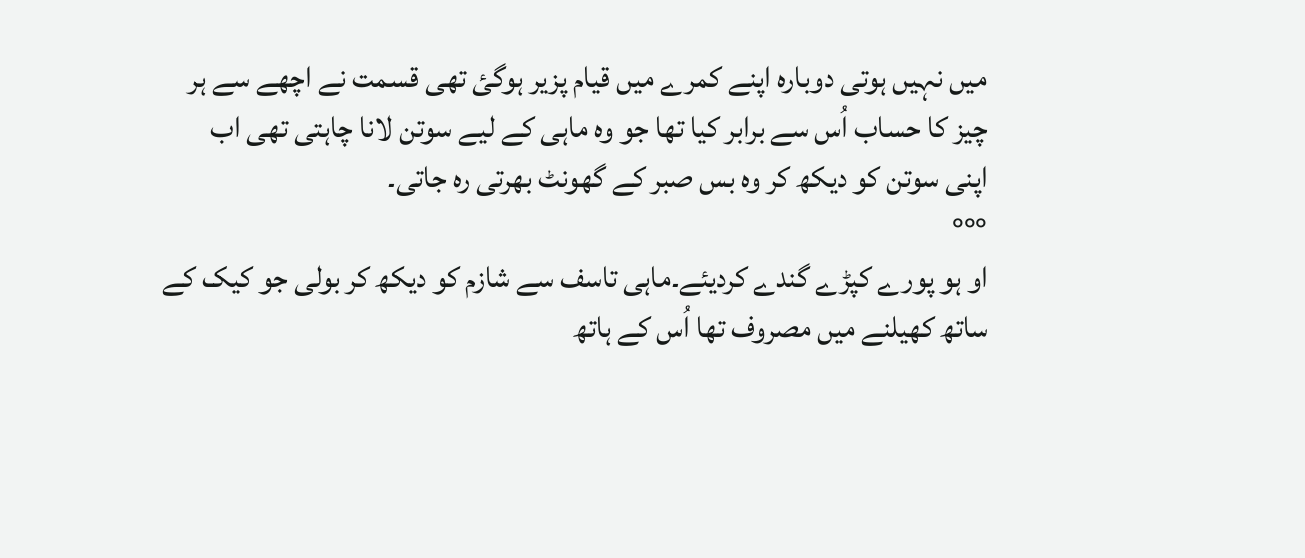میں نہیں ہوتی دوبارہ اپنے کمرے میں قیام پزیر ہوگئ تھی قسمت نے اچھے سے ہر چیز کا حساب اُس سے برابر کیا تھا جو وہ ماہی کے لیے سوتن لانا چاہتی تھی اب اپنی سوتن کو دیکھ کر وہ بس صبر کے گھونٹ بھرتی رہ جاتی۔
°°°
او ہو پورے کپڑے گندے کردیئے۔ماہی تاسف سے شازم کو دیکھ کر بولی جو کیک کے ساتھ کھیلنے میں مصروف تھا اُس کے ہاتھ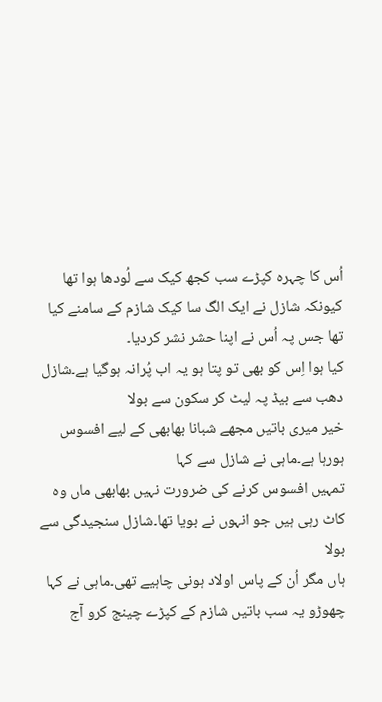اُس کا چہرہ کپڑے سب کجھ کیک سے لُودھا ہوا تھا کیونکہ شازل نے ایک الگ سا کیک شازم کے سامنے کیا تھا جس پہ اُس نے اپنا حشر نشر کردیا۔
کیا ہوا اِس کو بھی تو پتا ہو یہ اب پُرانہ ہوگیا ہے۔شازل دھب سے بیڈ پہ لیٹ کر سکون سے بولا
خیر میری باتیں مجھے شبانا بھابھی کے لیے افسوس ہورہا ہے۔ماہی نے شازل سے کہا
تمہیں افسوس کرنے کی ضرورت نہیں بھابھی ماں وہ کاٹ رہی ہیں جو انہوں نے بویا تھا۔شازل سنجیدگی سے بولا
ہاں مگر اُن کے پاس اولاد ہونی چاہیے تھی۔ماہی نے کہا
چھوڑو یہ سب باتیں شازم کے کپڑے چینج کرو آج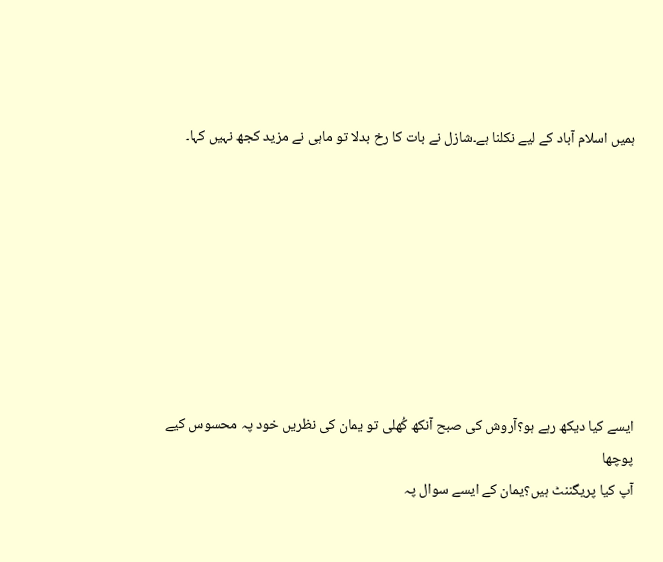ہمیں اسلام آباد کے لیے نکلنا ہے۔شازل نے بات کا رخ بدلا تو ماہی نے مزید کجھ نہیں کہا۔








ایسے کیا دیکھ رہے ہو؟آروش کی صبح آنکھ کُھلی تو یمان کی نظریں خود پہ محسوس کیے پوچھا
آپ کیا پریگننٹ ہیں؟یمان کے ایسے سوال پہ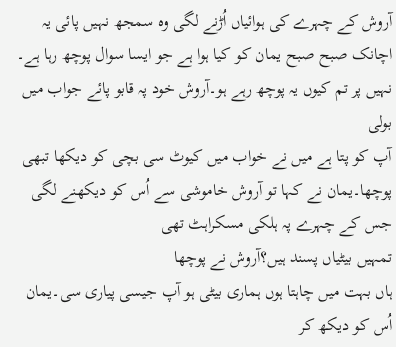آروش کے چہرے کی ہوائیاں اُڑنے لگی وہ سمجھ نہیں پائی یہ اچانک صبح صبح یمان کو کیا ہوا ہے جو ایسا سوال پوچھ رہا ہے۔
نہیں پر تم کیوں یہ پوچھ رہے ہو۔آروش خود پہ قابو پائے جواب میں بولی
آپ کو پتا ہے میں نے خواب میں کیوٹ سی بچی کو دیکھا تبھی پوچھا۔یمان نے کہا تو آروش خاموشی سے اُس کو دیکھنے لگی جس کے چہرے پہ ہلکی مسکراہٹ تھی
تمہیں بیٹیاں پسند ہیں؟آروش نے پوچھا
ہاں بہت میں چاہتا ہوں ہماری بیٹی ہو آپ جیسی پیاری سی۔یمان اُس کو دیکھ کر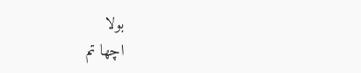بولا
اچھا تم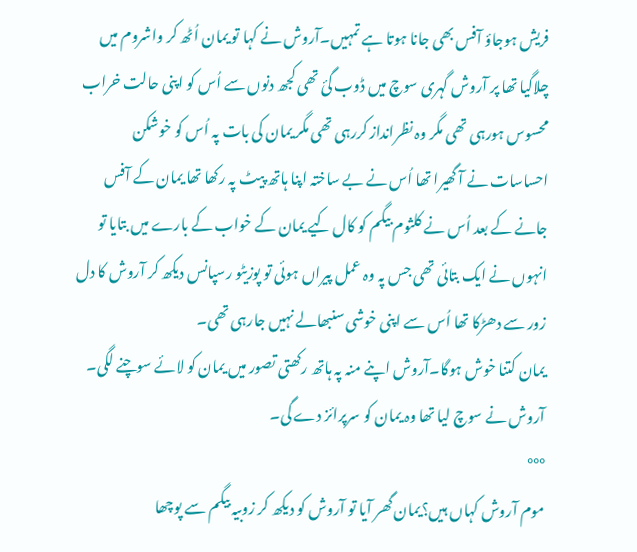فریش ہوجاؤ آفس بھی جانا ہوتا ہے تمہیں۔آروش نے کہا تو یمان اُٹھ کر واشروم میں چلاگیا تھا پر آروش گہری سوچ میں ڈوب گئ تھی کجھ دنوں سے اُس کو اپنی حالت خراب محسوس ہورہی تھی مگر وہ نظرانداز کررہی تھی مگر یمان کی بات پہ اُس کو خوشکن احساسات نے آ گھیرا تھا اُس نے بے ساختہ اپنا ہاتھ پیٹ پہ رکھا تھا یمان کے آفس جانے کے بعد اُس نے کلثوم بیگم کو کال کیے یمان کے خواب کے بارے میں بتایا تو انہوں نے ایک بتائی تھی جس پہ وہ عمل پیراں ہوئی تو پوزیٹو رسپانس دیکھ کر آروش کا دل زور سے دھڑکا تھا اُس سے اپنی خوشی سنبھالے نہیں جارہی تھی۔
یمان کتنا خوش ہوگا۔آروش اپنے منہ پہ ہاتھ رکھتی تصور میں یمان کو لائے سوچنے لگی۔
آروش نے سوچ لیا تھا وہ یمان کو سرپرائز دے گی۔
°°°
موم آروش کہاں ہیں؟یمان گھر آیا تو آروش کو دیکھ کر زوبیہ بیگم سے پوچھا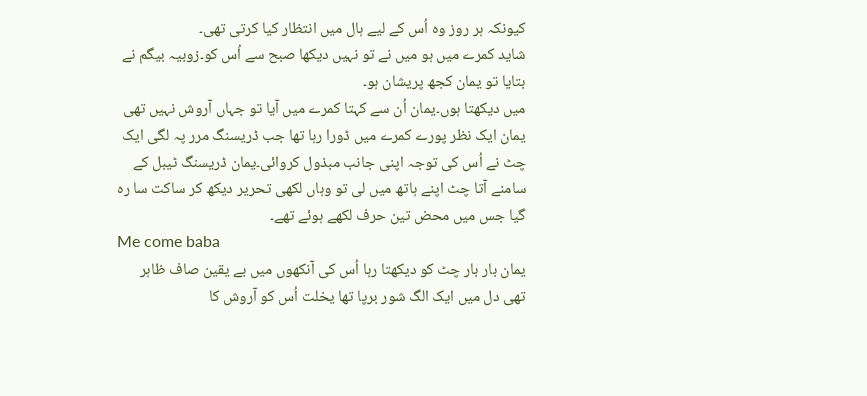کیونکہ ہر روز وہ اُس کے لیے ہال میں انتظار کیا کرتی تھی۔
شاید کمرے میں ہو میں نے تو نہیں دیکھا صبح سے اُس کو۔زوبیہ بیگم نے بتایا تو یمان کجھ پریشان ہو۔
میں دیکھتا ہوں۔یمان اُن سے کہتا کمرے میں آیا تو جہاں آروش نہیں تھی یمان ایک نظر پورے کمرے میں ڈورا رہا تھا جب ڈریسنگ مرر پہ لگی ایک چٹ نے اُس کی توجہ اپنی جانب مبذول کروائی۔یمان ڈریسنگ ٹیبل کے سامنے آتا چٹ اپنے ہاتھ میں لی تو وہاں لکھی تحریر دیکھ کر ساکت سا رہ گیا جس میں محض تین حرف لکھے ہوئے تھے۔
Me come baba
یمان بار بار چٹ کو دیکھتا رہا اُس کی آنکھوں میں بے یقین صاف ظاہر تھی دل میں ایک الگ شور برپا تھا یخلت اُس کو آروش کا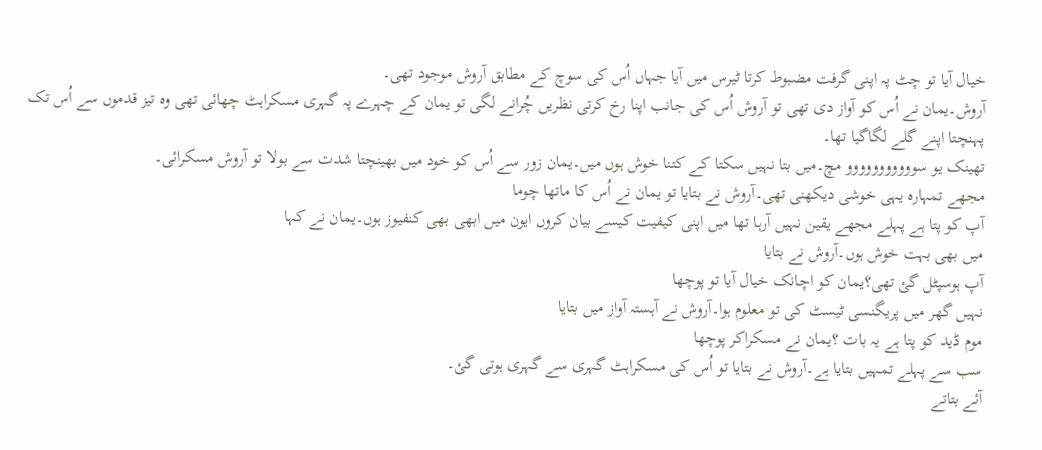خیال آیا تو چٹ پہ اپنی گرفت مضبوط کرتا ٹیرس میں آیا جہاں اُس کی سوچ کے مطابق آروش موجود تھی۔
آروش۔یمان نے اُس کو آواز دی تھی تو آروش اُس کی جانب اپنا رخ کرتی نظریں چُرانے لگی تو یمان کے چہرے پہ گہری مسکراہٹ چھائی تھی وہ تیز قدموں سے اُس تک پہنچتا اپنے گلے لگاگیا تھا۔
تھینک یو سووووووووووو مچ۔میں بتا نہیں سکتا کے کتنا خوش ہوں میں۔یمان زور سے اُس کو خود میں بھینچتا شدت سے بولا تو آروش مسکرائی۔
مجھے تمہارہ یہی خوشی دیکھنی تھی۔آروش نے بتایا تو یمان نے اُس کا ماتھا چوما
آپ کو پتا ہے پہلے مجھے یقین نہیں آرہا تھا میں اپنی کیفیت کیسے بیان کروں ایون میں ابھی بھی کنفیوز ہوں۔یمان نے کہا
میں بھی بہت خوش ہوں۔آروش نے بتایا
آپ ہوسپٹل گئ تھی؟یمان کو اچانک خیال آیا تو پوچھا
نہیں گھر میں پریگنسی ٹیسٹ کی تو معلوم ہوا۔آروش نے آہستہ آواز میں بتایا
موم ڈید کو پتا ہے یہ بات ؟یمان نے مسکراکر پوچھا
سب سے پہلے تمہیں بتایا ہے۔آروش نے بتایا تو اُس کی مسکراہٹ گہری سے گہری ہوتی گئ۔
آئے بتاتے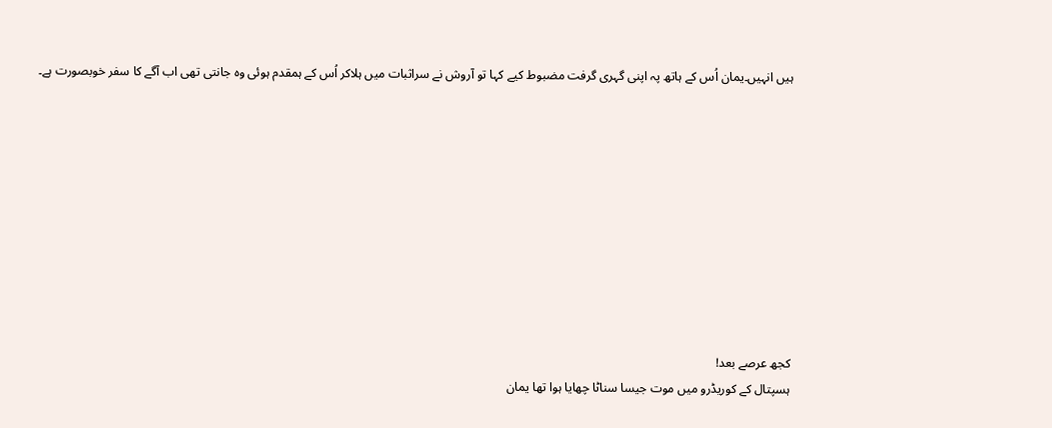ہیں انہیں۔یمان اُس کے ہاتھ پہ اپنی گہری گرفت مضبوط کیے کہا تو آروش نے سراثبات میں ہلاکر اُس کے ہمقدم ہوئی وہ جانتی تھی اب آگے کا سفر خوبصورت ہے۔










کجھ عرصے بعد!
ہسپتال کے کوریڈرو میں موت جیسا سناٹا چھایا ہوا تھا یمان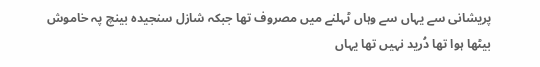پریشانی سے یہاں سے وہاں ٹہلنے میں مصروف تھا جبکہ شازل سنجیدہ بینچ پہ خاموش بیٹھا ہوا تھا دُرید نہیں تھا یہاں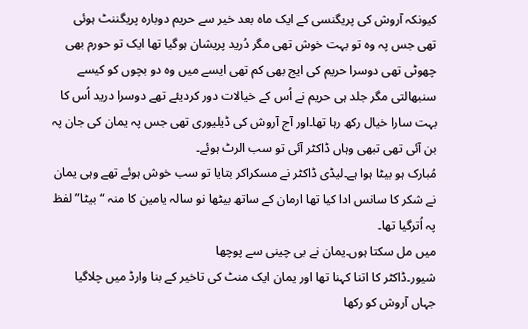کیونکہ آروش کی پریگنسی کے ایک ماہ بعد خیر سے حریم دوبارہ پریگننٹ ہوئی تھی جس پہ وہ تو بہت خوش تھی مگر دُرید پریشان ہوگیا تھا ایک تو حورم بھی چھوٹی تھی دوسرا حریم کی ایج بھی کم تھی ایسے میں وہ دو بچوں کو کیسے سنبھالتی مگر جلد ہی حریم نے اُس کے خیالات دور کردیئے تھے دوسرا درید اُس کا بہت سارا خیال رکھ رہا تھا۔اور آج آروش کی ڈیلیوری تھی جس پہ یمان کی جان پہ بن آئی تھی تبھی وہاں ڈاکٹر آئی تو سب الرٹ ہوئے۔
مُبارک ہو بیٹا ہوا ہے۔لیڈی ڈاکٹر نے مسکراکر بتایا تو سب خوش ہوئے تھے وہی یمان نے شکر کا سانس ادا کیا تھا ارمان کے ساتھ بیٹھا نو سالہ یامین کا منہ “بیٹا”لفظ پہ اُترگیا تھا۔
میں مل سکتا ہوں۔یمان نے بی چینی سے پوچھا
شیور۔ڈاکٹر کا اتنا کہنا تھا اور یمان ایک منٹ کی تاخیر کے بنا وارڈ میں چلاگیا جہاں آروش کو رکھا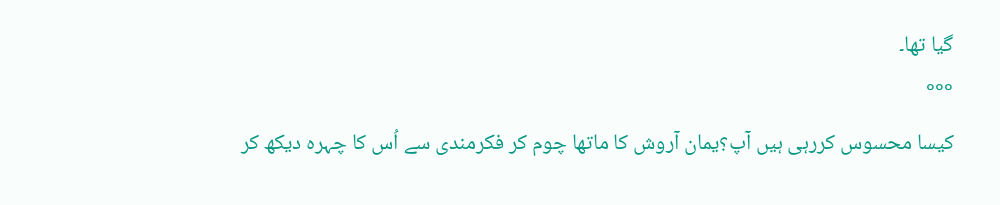گیا تھا۔
°°°
کیسا محسوس کررہی ہیں آپ؟یمان آروش کا ماتھا چوم کر فکرمندی سے اُس کا چہرہ دیکھ کر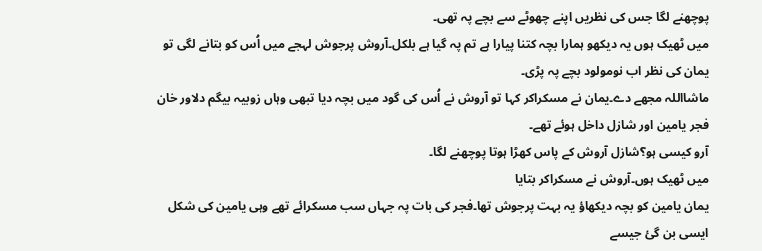پوچھنے لگا جس کی نظریں اپنے چھوٹے سے بچے پہ تھی۔
میں ٹھیک ہوں یہ دیکھو ہمارا بچہ کتنا پیارا ہے تم پہ گیا ہے بلکل۔آروش پرجوش لہجے میں اُس کو بتانے لگی تو یمان کی نظر اب نومولود بچے پہ پڑی۔
ماشااللہ مجھے دے۔یمان نے مسکراکر کہا تو آروش نے اُس کی گود میں بچہ دیا تبھی وہاں زوبیہ بیگم دلاور خان فجر یامین اور شازل داخل ہوئے تھے۔
آرو کیسی ہو؟شازل آروش کے پاس کھڑا ہوتا پوچھنے لگا۔
میں ٹھیک ہوں۔آروش نے مسکراکر بتایا
یمان یامین کو بچہ دیکھاؤ یہ بہت پرجوش تھا۔فجر کی بات پہ جہاں سب مسکرائے تھے وہی یامین کی شکل ایسی بن گئ جیسے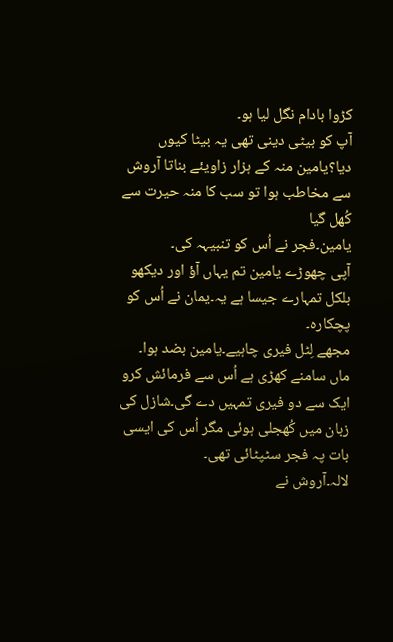کڑوا بادام نگل لیا ہو۔
آپ کو بیٹی دینی تھی یہ بیٹا کیوں دیا؟یامین منہ کے ہزار زاویئے بناتا آروش سے مخاطب ہوا تو سب کا منہ حیرت سے کُھل گیا
یامین۔فجر نے اُس کو تنبیہہ کی۔
آپی چھوڑے یامین تم یہاں آؤ اور دیکھو بلکل تمہارے جیسا ہے یہ۔یمان نے اُس کو پچکارہ۔
مجھے لِٹل فیری چاہیے۔یامین بضد ہوا۔
ماں سامنے کھڑی ہے اُس سے فرمائش کرو ایک سے دو فیری تمہیں دے گی۔شازل کی زبان میں کُھجلی ہوئی مگر اُس کی ایسی بات پہ فجر سٹپٹائی تھی۔
لالہ۔آروش نے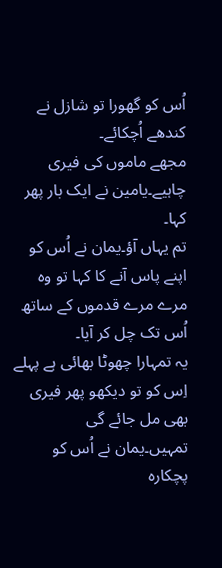اُس کو گھورا تو شازل نے کندھے اُچکائے۔
مجھے ماموں کی فیری چاہیے۔یامین نے ایک بار پھر کہا۔
تم یہاں آؤ۔یمان نے اُس کو اپنے پاس آنے کا کہا تو وہ مرے مرے قدموں کے ساتھ اُس تک چل کر آیا۔
یہ تمہارا چھوٹا بھائی ہے پہلے اِس کو تو دیکھو پھر فیری بھی مل جائے گی تمہیں۔یمان نے اُس کو پچکارہ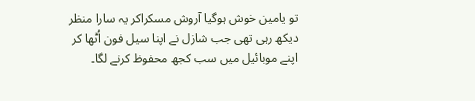تو یامین خوش ہوگیا آروش مسکراکر یہ سارا منظر دیکھ رہی تھی جب شازل نے اپنا سیل فون اُٹھا کر اپنے موبائیل میں سب کجھ محفوظ کرنے لگا۔